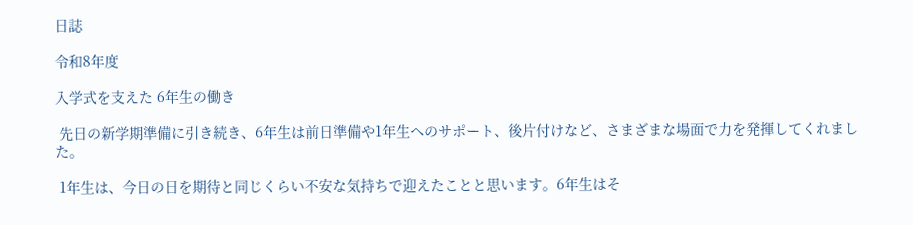日誌

令和8年度

入学式を支えた 6年生の働き

 先日の新学期準備に引き続き、6年生は前日準備や1年生へのサポート、後片付けなど、さまざまな場面で力を発揮してくれました。

 1年生は、今日の日を期待と同じくらい不安な気持ちで迎えたことと思います。6年生はそ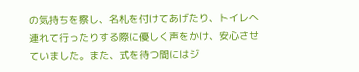の気持ちを察し、名札を付けてあげたり、トイレへ連れて行ったりする際に優しく声をかけ、安心させていました。また、式を待つ間にはジ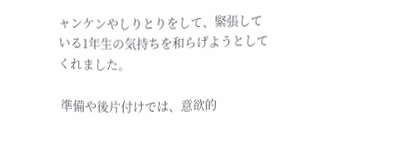ャンケンやしりとりをして、緊張している1年生の気持ちを和らげようとしてくれました。

 準備や後片付けでは、意欲的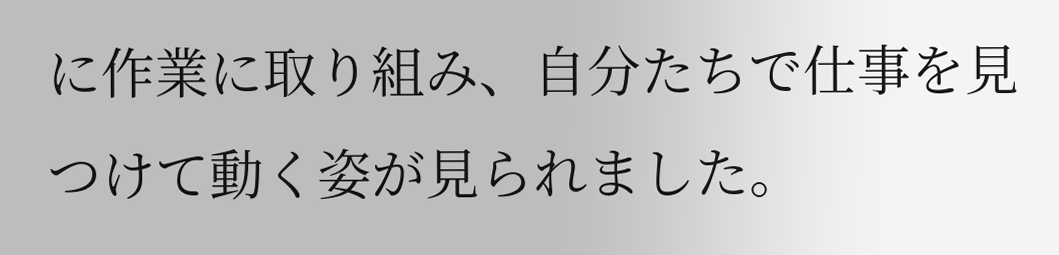に作業に取り組み、自分たちで仕事を見つけて動く姿が見られました。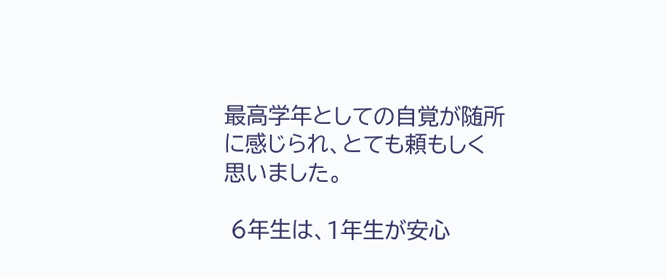最高学年としての自覚が随所に感じられ、とても頼もしく思いました。

 6年生は、1年生が安心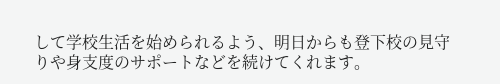して学校生活を始められるよう、明日からも登下校の見守りや身支度のサポートなどを続けてくれます。